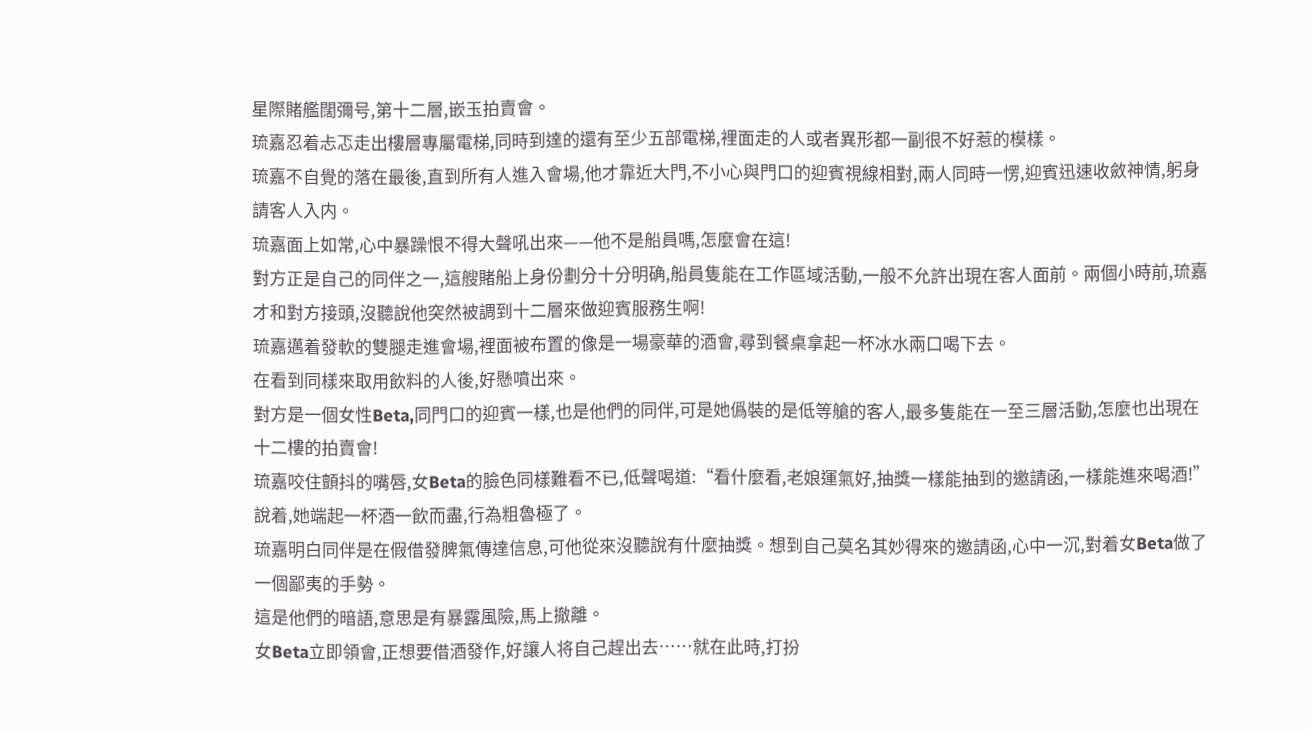星際賭艦闊彌号,第十二層,嵌玉拍賣會。
琉嘉忍着忐忑走出樓層專屬電梯,同時到達的還有至少五部電梯,裡面走的人或者異形都一副很不好惹的模樣。
琉嘉不自覺的落在最後,直到所有人進入會場,他才靠近大門,不小心與門口的迎賓視線相對,兩人同時一愣,迎賓迅速收斂神情,躬身請客人入内。
琉嘉面上如常,心中暴躁恨不得大聲吼出來——他不是船員嗎,怎麼會在這!
對方正是自己的同伴之一,這艘賭船上身份劃分十分明确,船員隻能在工作區域活動,一般不允許出現在客人面前。兩個小時前,琉嘉才和對方接頭,沒聽說他突然被調到十二層來做迎賓服務生啊!
琉嘉邁着發軟的雙腿走進會場,裡面被布置的像是一場豪華的酒會,尋到餐桌拿起一杯冰水兩口喝下去。
在看到同樣來取用飲料的人後,好懸噴出來。
對方是一個女性Beta,同門口的迎賓一樣,也是他們的同伴,可是她僞裝的是低等艙的客人,最多隻能在一至三層活動,怎麼也出現在十二樓的拍賣會!
琉嘉咬住顫抖的嘴唇,女Beta的臉色同樣難看不已,低聲喝道:“看什麼看,老娘運氣好,抽獎一樣能抽到的邀請函,一樣能進來喝酒!”
說着,她端起一杯酒一飲而盡,行為粗魯極了。
琉嘉明白同伴是在假借發脾氣傳達信息,可他從來沒聽說有什麼抽獎。想到自己莫名其妙得來的邀請函,心中一沉,對着女Beta做了一個鄙夷的手勢。
這是他們的暗語,意思是有暴露風險,馬上撤離。
女Beta立即領會,正想要借酒發作,好讓人将自己趕出去……就在此時,打扮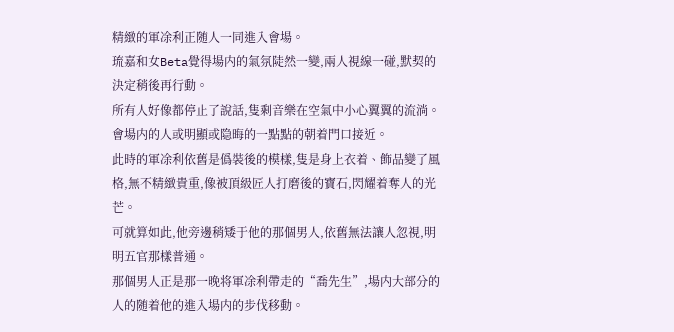精緻的軍凃利正随人一同進入會場。
琉嘉和女Beta覺得場内的氣氛陡然一變,兩人視線一碰,默契的決定稍後再行動。
所有人好像都停止了說話,隻剩音樂在空氣中小心翼翼的流淌。會場内的人或明顯或隐晦的一點點的朝着門口接近。
此時的軍凃利依舊是僞裝後的模樣,隻是身上衣着、飾品變了風格,無不精緻貴重,像被頂級匠人打磨後的寶石,閃耀着奪人的光芒。
可就算如此,他旁邊稍矮于他的那個男人,依舊無法讓人忽視,明明五官那樣普通。
那個男人正是那一晚将軍凃利帶走的“喬先生”,場内大部分的人的随着他的進入場内的步伐移動。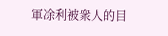軍凃利被衆人的目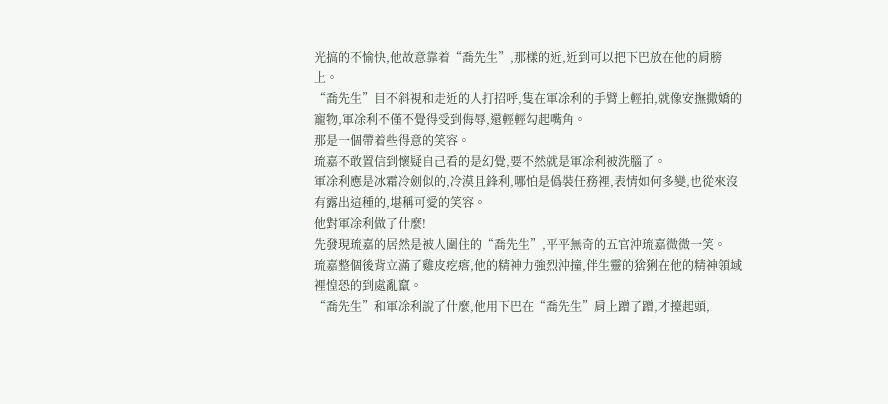光搞的不愉快,他故意靠着“喬先生”,那樣的近,近到可以把下巴放在他的肩膀上。
“喬先生”目不斜視和走近的人打招呼,隻在軍凃利的手臂上輕拍,就像安撫撒嬌的寵物,軍凃利不僅不覺得受到侮辱,還輕輕勾起嘴角。
那是一個帶着些得意的笑容。
琉嘉不敢置信到懷疑自己看的是幻覺,要不然就是軍凃利被洗腦了。
軍凃利應是冰霜冷劍似的,冷漠且鋒利,哪怕是僞裝任務裡,表情如何多變,也從來沒有露出這種的,堪稱可愛的笑容。
他對軍凃利做了什麼!
先發現琉嘉的居然是被人圍住的“喬先生”,平平無奇的五官沖琉嘉微微一笑。
琉嘉整個後背立滿了雞皮疙瘩,他的精神力強烈沖撞,伴生靈的猞猁在他的精神領域裡惶恐的到處亂竄。
“喬先生”和軍凃利說了什麼,他用下巴在“喬先生”肩上蹭了蹭,才擡起頭,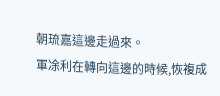朝琉嘉這邊走過來。
軍凃利在轉向這邊的時候,恢複成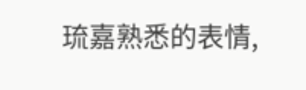琉嘉熟悉的表情,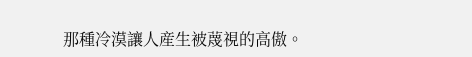那種冷漠讓人産生被蔑視的高傲。